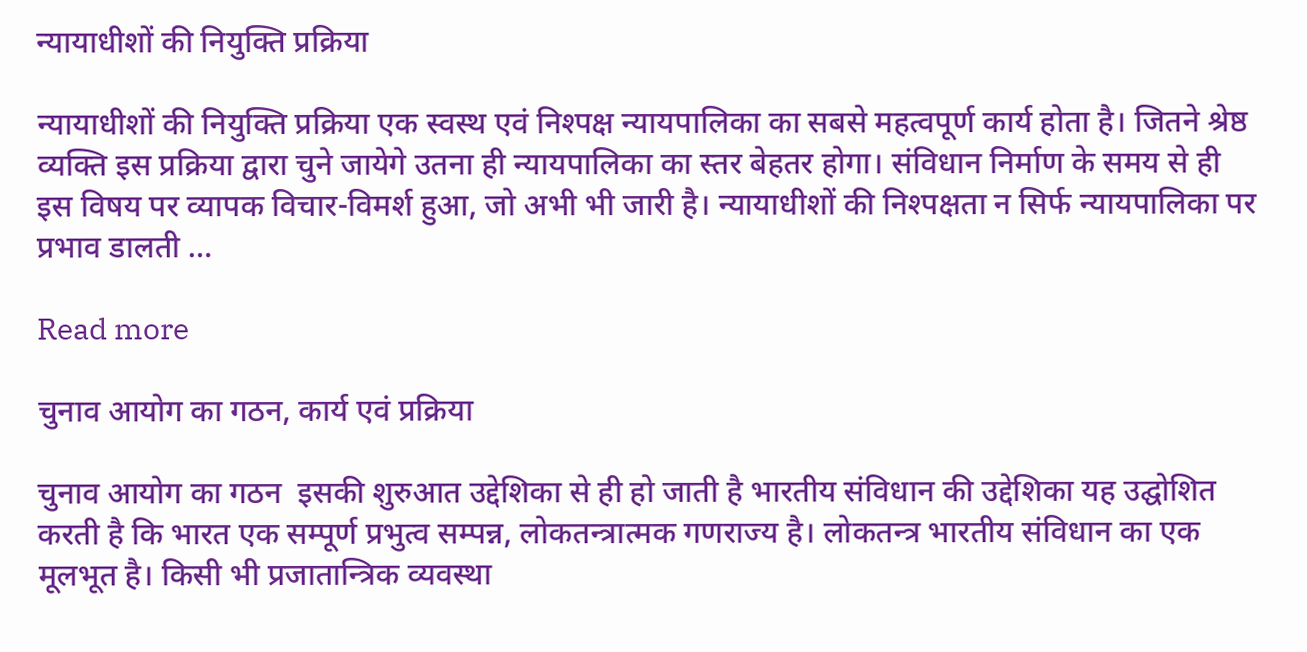न्यायाधीशों की नियुक्ति प्रक्रिया

न्यायाधीशों की नियुक्ति प्रक्रिया एक स्वस्थ एवं निश्पक्ष न्यायपालिका का सबसे महत्वपूर्ण कार्य होता है। जितने श्रेष्ठ व्यक्ति इस प्रक्रिया द्वारा चुने जायेगे उतना ही न्यायपालिका का स्तर बेहतर होगा। संविधान निर्माण के समय से ही इस विषय पर व्यापक विचार-विमर्श हुआ, जो अभी भी जारी है। न्यायाधीशों की निश्पक्षता न सिर्फ न्यायपालिका पर प्रभाव डालती …

Read more

चुनाव आयोग का गठन, कार्य एवं प्रक्रिया

चुनाव आयोग का गठन  इसकी शुरुआत उद्देशिका से ही हो जाती है भारतीय संविधान की उद्देशिका यह उद्घोशित करती है कि भारत एक सम्पूर्ण प्रभुत्व सम्पन्न, लोकतन्त्रात्मक गणराज्य है। लोकतन्त्र भारतीय संविधान का एक मूलभूत है। किसी भी प्रजातान्त्रिक व्यवस्था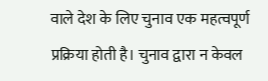वाले देश के लिए चुनाव एक महत्वपूर्ण प्रक्रिया होती है। चुनाव द्वारा न केवल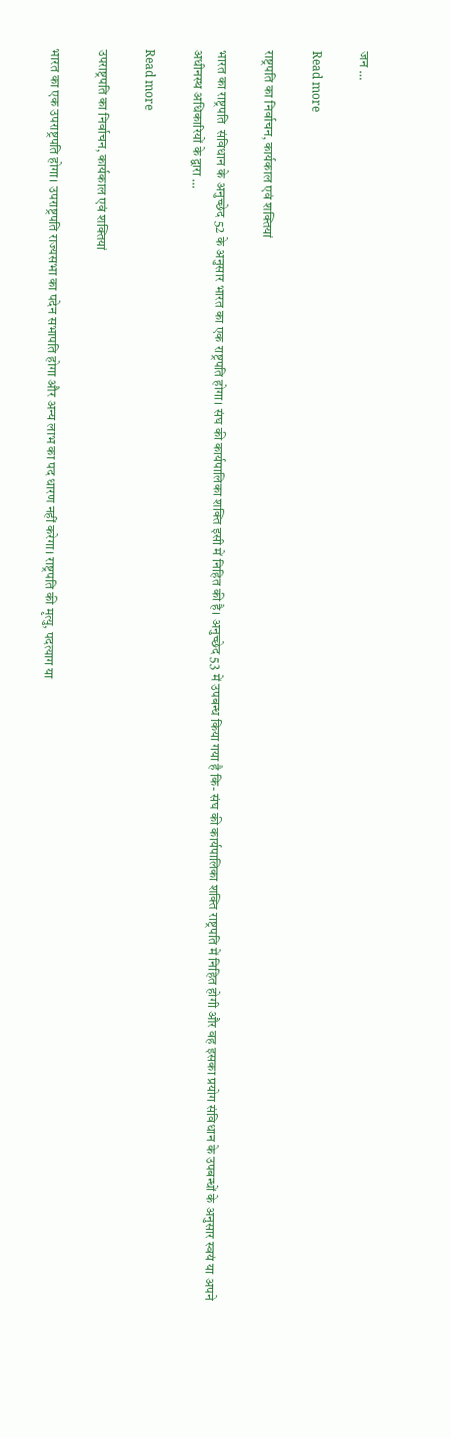जन …

Read more

राष्ट्रपति का निर्वाचन, कार्यकाल एवं शक्तियां

भारत का राष्ट्रपति  संविधान के अनुच्छेद 52 के अनुसार भारत का एक राष्ट्रपति होगा। संघ की कार्यपालिका शक्ति इसी में निहित की है। अनुच्छेद 53 में उपबन्ध किया गया है कि- संघ की कार्यपालिका शक्ति राष्ट्रपति में निहित होगी और वह इसका प्रयोग संविधान के उपबन्धों के अनुसार स्वयं या अपने अधीनस्थ अधिकारियों के द्वारा …

Read more

उपराष्ट्रपति का निर्वाचन, कार्यकाल एवं शक्तियां

भारत का एक उपराष्ट्रपति होगा। उपराष्ट्रपति राज्यसभा का पदेन सभापति होगा और अन्य लाभ का पद धारण नहीं करेगा। राष्ट्रपति की मृत्यु, पदत्याग या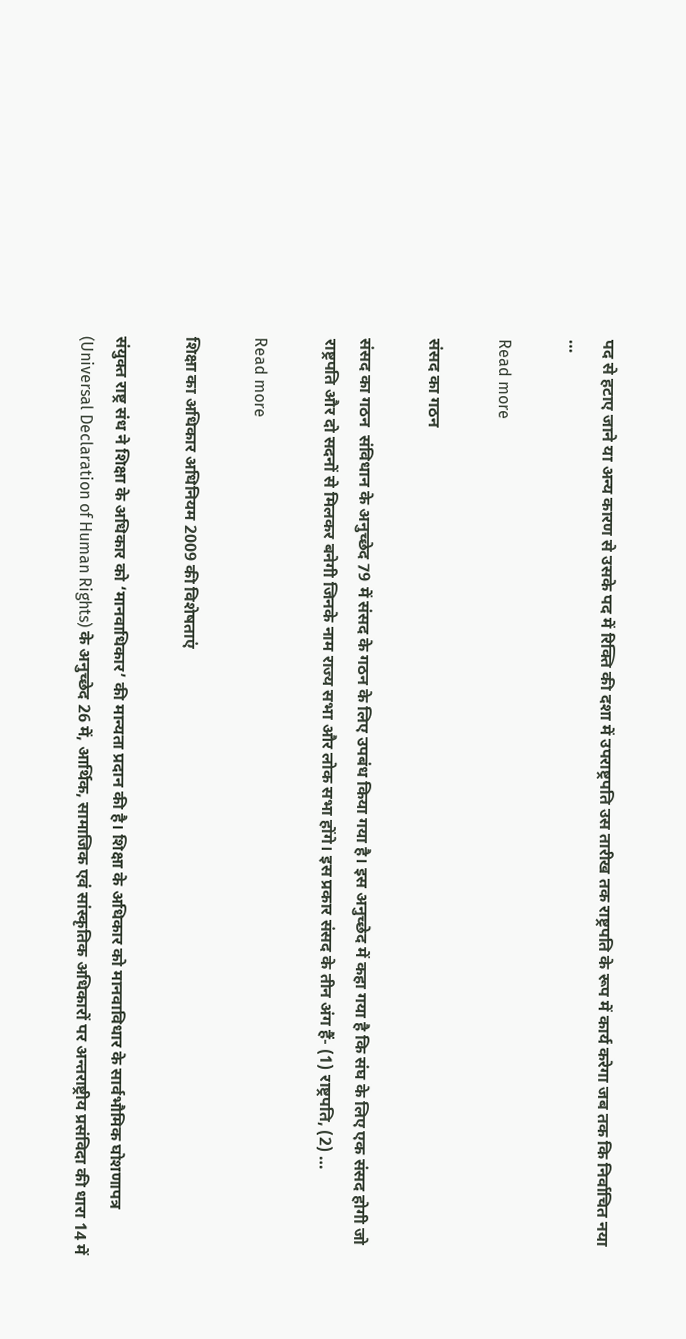पद से हटाए जाने या अन्य कारण से उसके पद में रिक्ति की दशा में उपराष्ट्रपति उस तारीख तक राष्ट्रपति के रूप में कार्य करेगा जब तक कि निर्वाचित नया …

Read more

संसद का गठन

संसद का गठन  संविधान के अनुच्छेद 79 में संसद के गठन के लिए उपबंध किया गया है। इस अनुच्छेद में कहा गया है कि संघ के लिए एक संसद होगी जो राष्ट्रपति और दो सदनों से मिलकर बनेगी जिनके नाम राज्य सभा और लोक सभा होंगे। इस प्रकार संसद के तीन अंग हैं- (1) राष्ट्रपति, (2) …

Read more

शिक्षा का अधिकार अधिनियम 2009 की विशेषताएं

संयुक्त राष्ट्र संध ने शिक्षा के अधिकार को ‘मानवाधिकार’ की मान्यता प्रदान की है। शिक्षा के अधिकार को मानवाविधार के सार्वभौमिक घोशणापत्र (Universal Declaration of Human Rights) के अनुच्छेद 26 में, आर्थिक, सामाजिक एवं सांस्कृतिक अधिकारों पर अन्तराष्ट्रीय प्रसंविदा की धारा 14 में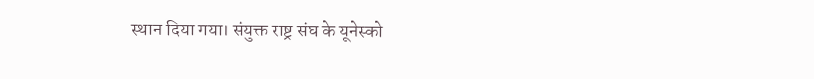स्थान दिया गया। संयुक्त राष्ट्र संघ के यूनेस्को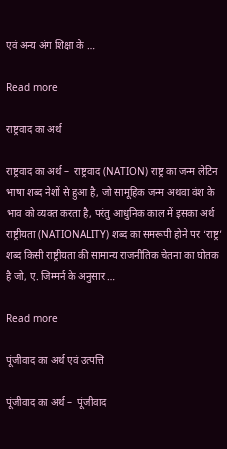एवं अन्य अंग शिक्षा के …

Read more

राष्ट्रवाद का अर्थ

राष्ट्रवाद का अर्थ –  राष्ट्रवाद (NATION) राष्ट्र का जन्म लेटिन भाषा शब्द नेशों से हुआ है, जो सामूहिक जन्म अथवा वंश के भाव को व्यक्त करता है, परंतु आधुनिक काल में इसका अर्थ राष्ट्रीयता (NATIONALITY) शब्द का समरूपी होने पर ‘राष्ट्र’ शब्द किसी राष्ट्रीयता की सामान्य राजनीतिक चेतना का घोतक है जो, ए. जिम्मर्न के अनुसार …

Read more

पूंजीवाद का अर्थ एवं उत्पत्ति

पूंजीवाद का अर्थ –  पूंजीवाद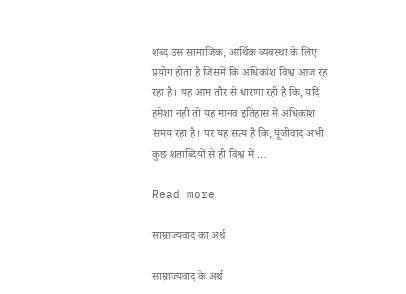शब्द उस सामाजिक, आर्थिक व्यवस्था के लिए प्रयोग होता है जिसमें कि अधिकांश विश्व आज रह रहा है। यह आम तौर से धारणा रही है कि, यदि हमेशा नहीं तो यह मानव इतिहास में अधिकांश समय रहा है। पर यह सत्य है कि, पूंजीवाद अभी कुछ शताब्दियों से ही विश्व में …

Read more

साम्राज्यवाद का अर्थ

साम्राज्यवाद के अर्थ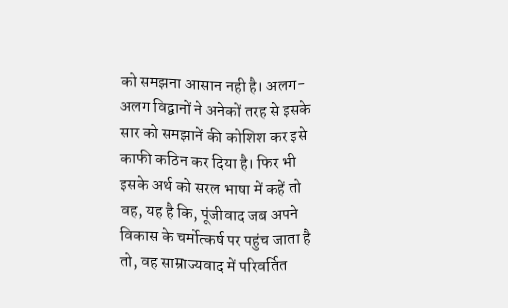को समझना आसान नही है। अलग-अलग विद्वानों ने अनेकों तरह से इसके सार को समझानें की कोशिश कर इसे काफी कठिन कर दिया है। फिर भी इसके अर्थ को सरल भाषा में कहें तो वह, यह है कि, पूंजीवाद जब अपने विकास के चर्मोत्कर्ष पर पहुंच जाता है तो, वह साम्राज्यवाद में परिवर्तित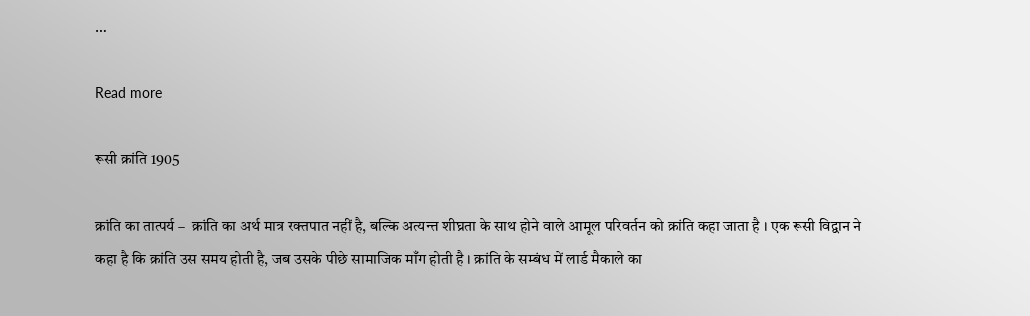…

Read more

रूसी क्रांति 1905

क्रांति का तात्पर्य –  क्रांति का अर्थ मात्र रक्तपात नहीं है, बल्कि अत्यन्त शीघ्रता के साथ होने वाले आमूल परिवर्तन को क्रांति कहा जाता है । एक रूसी विद्वान ने कहा है कि क्रांति उस समय होती है, जब उसके पीछे सामाजिक माँग होती है । क्रांति के सम्बंध में लार्ड मैकाले का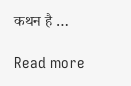कथन है …

Read more